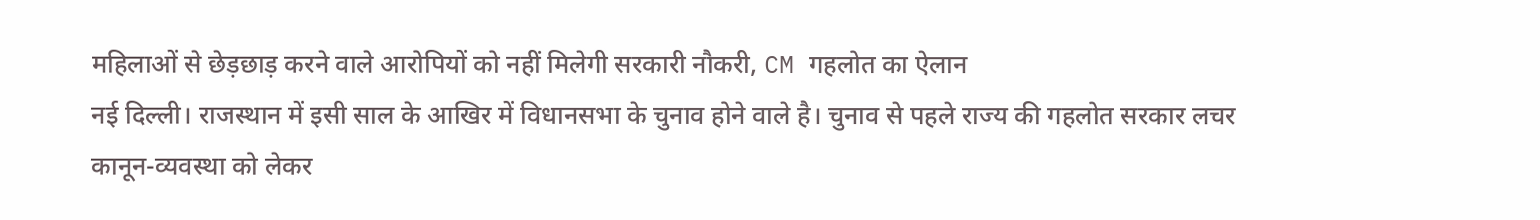महिलाओं से छेड़छाड़ करने वाले आरोपियों को नहीं मिलेगी सरकारी नौकरी, CM गहलोत का ऐलान
नई दिल्ली। राजस्थान में इसी साल के आखिर में विधानसभा के चुनाव होने वाले है। चुनाव से पहले राज्य की गहलोत सरकार लचर कानून-व्यवस्था को लेकर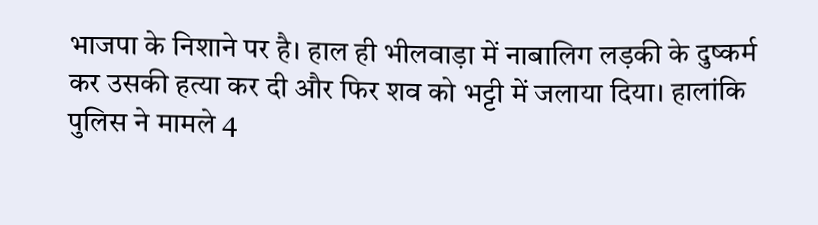भाजपा के निशाने पर है। हाल ही भीलवाड़ा में नाबालिग लड़की के दुष्कर्म कर उसकी हत्या कर दी और फिर शव को भट्टी में जलाया दिया। हालांकि पुलिस ने मामले 4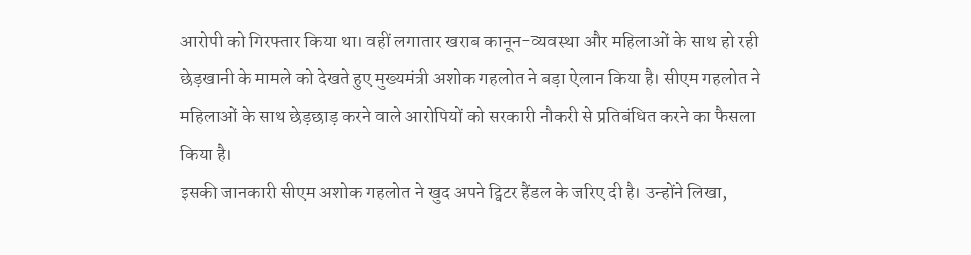आरोपी को गिरफ्तार किया था। वहीं लगातार खराब कानून-व्यवस्था और महिलाओं के साथ हो रही छेड़खानी के मामले को देखते हुए मुख्यमंत्री अशोक गहलोत ने बड़ा ऐलान किया है। सीएम गहलोत ने महिलाओं के साथ छेड़छाड़ करने वाले आरोपियों को सरकारी नौकरी से प्रतिबंधित करने का फैसला किया है।
इसकी जानकारी सीएम अशोक गहलोत ने खुद अपने ट्विटर हैंडल के जरिए दी है। उन्होंने लिखा,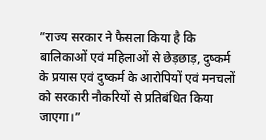”राज्य सरकार ने फैसला किया है कि बालिकाओं एवं महिलाओं से छेड़छाड़, दुष्कर्म के प्रयास एवं दुष्कर्म के आरोपियों एवं मनचलों को सरकारी नौकरियों से प्रतिबंधित किया जाएगा।”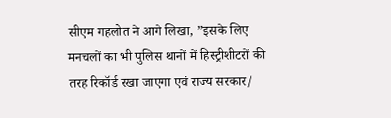सीएम गहलोत ने आगे लिखा, ”इसके लिए मनचलों का भी पुलिस थानों में हिस्ट्रीशीटरों की तरह रिकॉर्ड रखा जाएगा एवं राज्य सरकार/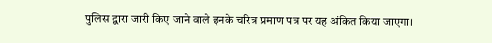पुलिस द्वारा जारी किए जाने वाले इनके चरित्र प्रमाण पत्र पर यह अंकित किया जाएगा।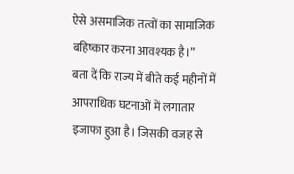ऐसे असमाजिक तत्वों का सामाजिक बहिष्कार करना आवश्यक है।”
बता दें कि राज्य में बीते कई महीनों में आपराधिक घटनाओं में लगातार इजाफा हुआ है। जिसकी वजह से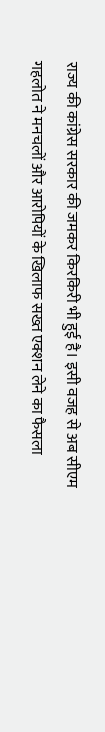राज्य की कांग्रेस सरकार की जमकर किरकिरी भी हुई है। इसी वजह से अब सीएम गहलोत ने मनचलों और आरोपियों के खिलाफ सख्त एक्शन लेने का फैसला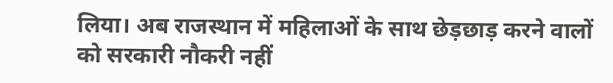लिया। अब राजस्थान में महिलाओं के साथ छेड़छाड़ करने वालों को सरकारी नौकरी नहीं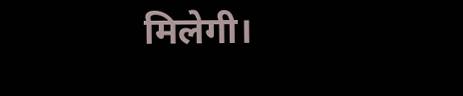मिलेगी।